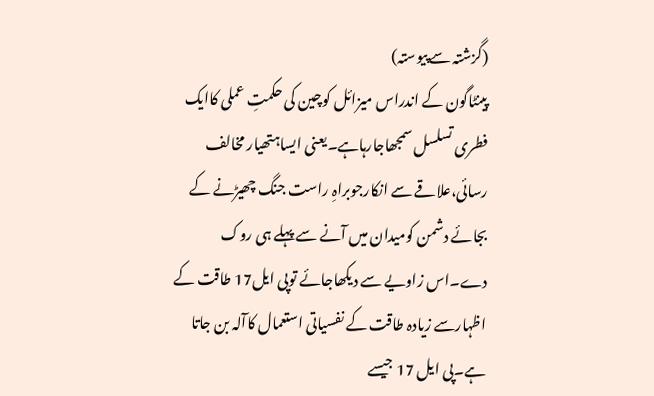(گزشتہ سےپیوستہ)
پینٹاگون کے اندراس میزائل کوچین کی حکمتِ عملی کاایک فطری تسلسل سمجھاجارہاہے۔یعنی ایساہتھیار مخالف رسائی،علاقے سے انکارجوبراہِ راست جنگ چھیڑنے کے بجائے دشمن کومیدان میں آنے سے پہلے ہی روک دے۔اس زاویے سے دیکھاجائے توپی ایل17 طاقت کے اظہارسے زیادہ طاقت کے نفسیاتی استعمال کاآلہ بن جاتا ہے۔پی ایل 17 جیسے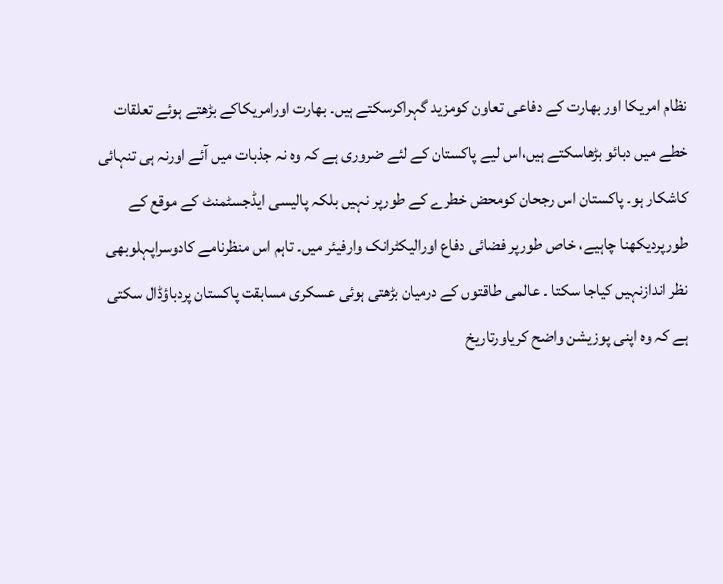نظام امریکا اور بھارت کے دفاعی تعاون کومزید گہراکرسکتے ہیں۔ بھارت اورامریکاکے بڑھتے ہوئے تعلقات خطے میں دبائو بڑھاسکتے ہیں،اس لیے پاکستان کے لئے ضروری ہے کہ وہ نہ جذبات میں آئے اورنہ ہی تنہائی کاشکار ہو۔ پاکستان اس رجحان کومحض خطرے کے طورپر نہیں بلکہ پالیسی ایڈجسٹمنٹ کے موقع کے طورپردیکھنا چاہیے، خاص طورپر فضائی دفاع اورالیکٹرانک وارفیئر میں۔ تاہم اس منظرنامے کادوسراپہلوبھی نظر اندازنہیں کیاجا سکتا ۔ عالمی طاقتوں کے درمیان بڑھتی ہوئی عسکری مسابقت پاکستان پردباؤڈال سکتی ہے کہ وہ اپنی پوزیشن واضح کریاورتاریخ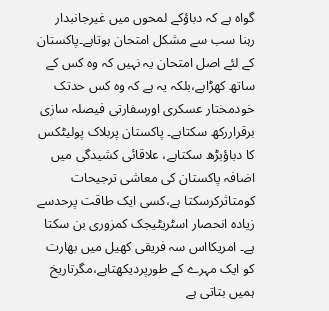گواہ ہے کہ دباؤکے لمحوں میں غیرجانبدار رہنا سب سے مشکل امتحان ہوتاہے۔پاکستان کے لئے اصل امتحان یہ نہیں کہ وہ کس کے ساتھ کھڑاہے،بلکہ یہ ہے کہ وہ کس حدتک خودمختار عسکری اورسفارتی فیصلہ سازی برقراررکھ سکتاہے۔ پاکستان پربلاک پولیٹکس کا دباؤبڑھ سکتاہے، علاقائی کشیدگی میں اضافہ پاکستان کی معاشی ترجیحات کومتاثرکرسکتا ہے،کسی ایک طاقت پرحدسے زیادہ انحصار اسٹریٹیجک کمزوری بن سکتا ہے۔ امریکااس سہ فریقی کھیل میں بھارت کو ایک مہرے کے طورپردیکھتاہے،مگرتاریخ ہمیں بتاتی ہے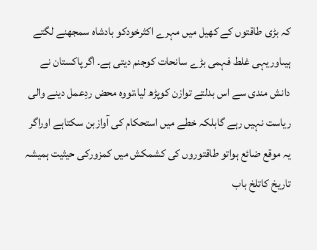کہ بڑی طاقتوں کے کھیل میں مہرے اکثرخودکو بادشاہ سمجھنے لگتے ہیںاوریہی غلط فہمی بڑے سانحات کوجنم دیتی ہے۔ اگرپاکستان نے دانش مندی سے اس بدلتے توازن کوپڑھ لیا،تووہ محض ردِعمل دینے والی ریاست نہیں رہے گابلکہ خطے میں استحکام کی آوازبن سکتاہے اوراگر یہ موقع ضائع ہواتو طاقتوروں کی کشمکش میں کمزورکی حیثیت ہمیشہ تاریخ کاتلخ باب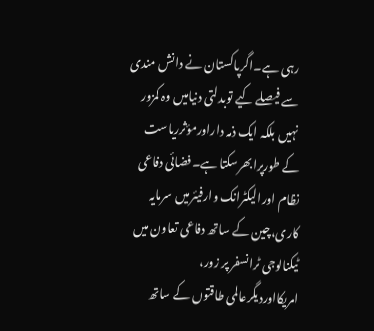رہی ہے۔اگرپاکستان نے دانش مندی سے فیصلے کیے توبدلتی دنیامیں وہ کمزور نہیں بلکہ ایک ذمہ داراورمؤثرریاست کے طورپرابھرسکتا ہے۔فضائی دفاعی نظام اورالیکٹرانک وارفیئرمیں سرمایہ کاری،چین کے ساتھ دفاعی تعاون میں ٹیکنالوجی ٹرانسفر پر زور، امریکااوردیگرعالمی طاقتوں کے ساتھ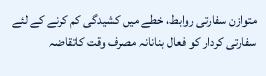متوازن سفارتی روابط، خطے میں کشیدگی کم کرنے کے لئے سفارتی کردار کو فعال بنانانہ مصرف وقت کاتقاضہ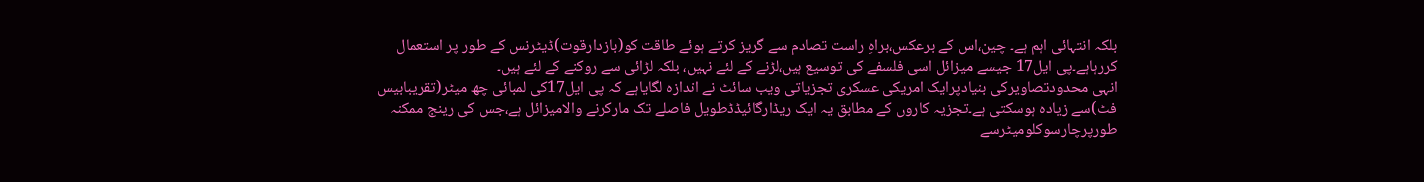بلکہ انتہائی اہم ہے۔ چین،اس کے برعکس،براہِ راست تصادم سے گریز کرتے ہوئے طاقت کو(بازدارقوت)ڈیٹرنس کے طور پر استعمال کررہاہے۔پی ایل17 جیسے میزائل اسی فلسفے کی توسیع ہیں،لڑنے کے لئے نہیں، بلکہ لڑائی سے روکنے کے لئے ہیں۔
انہی محدودتصاویرکی بنیادپرایک امریکی عسکری تجزیاتی ویب سائٹ نے اندازہ لگایاہے کہ پی ایل17کی لمبائی چھ میٹر(تقریبابیس فٹ)سے زیادہ ہوسکتی ہے۔تجزیہ کاروں کے مطابق یہ ایک ریڈارگائیڈڈطویل فاصلے تک مارکرنے والامیزائل ہے،جس کی رینج ممکنہ طورپرچارسوکلومیٹرسے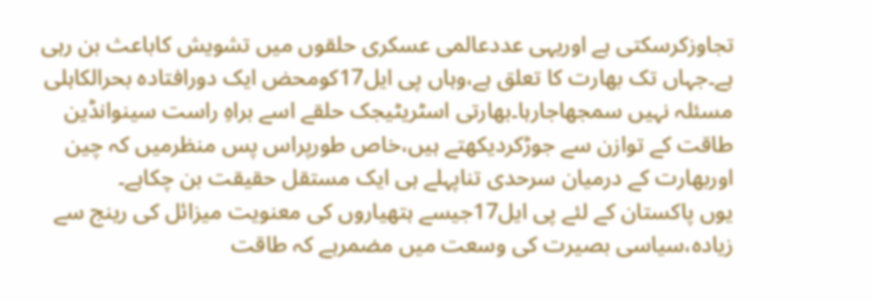تجاوزکرسکتی ہے اوریہی عددعالمی عسکری حلقوں میں تشویش کاباعث بن رہی ہے۔جہاں تک بھارت کا تعلق ہے،وہاں پی ایل17کومحض ایک دورافتادہ بحرالکاہلی مسئلہ نہیں سمجھاجارہا۔بھارتی اسٹریٹیجک حلقے اسے براہِ راست سینوانڈین طاقت کے توازن سے جوڑکردیکھتے ہیں،خاص طورپراس پس منظرمیں کہ چین اوربھارت کے درمیان سرحدی تناپہلے ہی ایک مستقل حقیقت بن چکاہے۔
یوں پاکستان کے لئے پی ایل17جیسے ہتھیاروں کی معنویت میزائل کی رینج سے زیادہ،سیاسی بصیرت کی وسعت میں مضمرہے کہ طاقت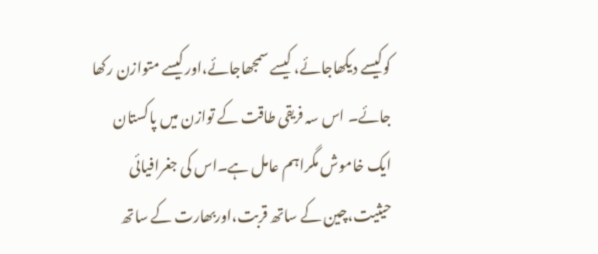کوکیسے دیکھاجائے، کیسے سمجھاجائے،اورکیسے متوازن رکھا جائے۔ اس سہ فریقی طاقت کے توازن میں پاکستان ایک خاموش مگراہم عامل ہے۔اس کی جغرافیائی حیثیت،چین کے ساتھ قربت،اوربھارت کے ساتھ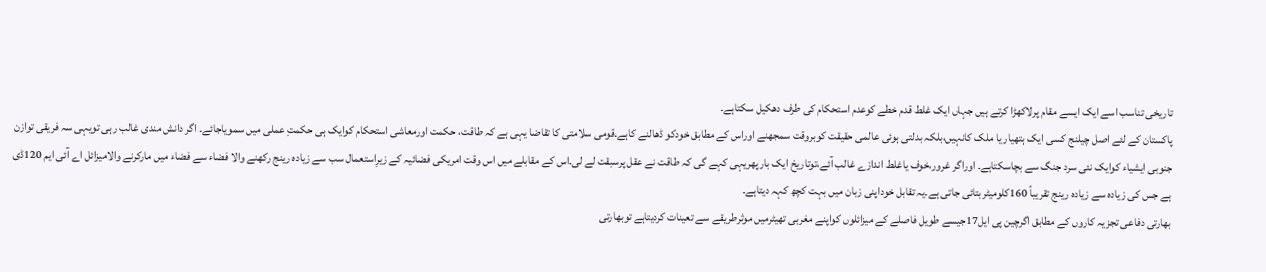تاریخی تناسب اسے ایک ایسے مقام پرلاکھڑا کرتے ہیں جہاں ایک غلط قدم خطے کوعدم استحکام کی طرف دھکیل سکتاہے۔
پاکستان کے لئے اصل چیلنج کسی ایک ہتھیار یا ملک کانہیں،بلکہ بدلتی ہوئی عالمی حقیقت کوبروقت سمجھنے اوراس کے مطابق خودکو ڈھالنے کاہے۔قومی سلامتی کا تقاضا یہی ہے کہ طاقت، حکمت اورمعاشی استحکام کوایک ہی حکمتِ عملی میں سمویاجائے۔ اگر دانش مندی غالب رہی تویہی سہ فریقی توازن جنوبی ایشیاء کوایک نئی سرد جنگ سے بچاسکتاہے۔ اوراگر غرور،خوف یاغلط اندازے غالب آئے،توتاریخ ایک بارپھریہی کہے گی کہ طاقت نے عقل پرسبقت لے لی۔اس کے مقابلے میں اس وقت امریکی فضائیہ کے زیرِاستعمال سب سے زیادہ رینج رکھنے والا فضاء سے فضاء میں مارکرنے والامیزائل اے آئی ایم 120ڈی ہے جس کی زیادہ سے زیادہ رینج تقریباً 160کلومیٹربتائی جاتی ہے۔یہ تقابل خوداپنی زبان میں بہت کچھ کہہ دیتاہے۔
بھارتی دفاعی تجزیہ کاروں کے مطابق اگرچین پی ایل17جیسے طویل فاصلے کے میزائلوں کواپنے مغربی تھیٹرمیں موثرطریقے سے تعینات کردیتاہے توبھارتی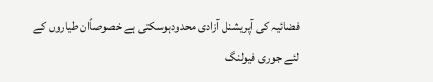فضائیہ کی آپریشنل آزادی محدودہوسکتی ہے خصوصاًان طیاروں کے لئے جوری فیولنگ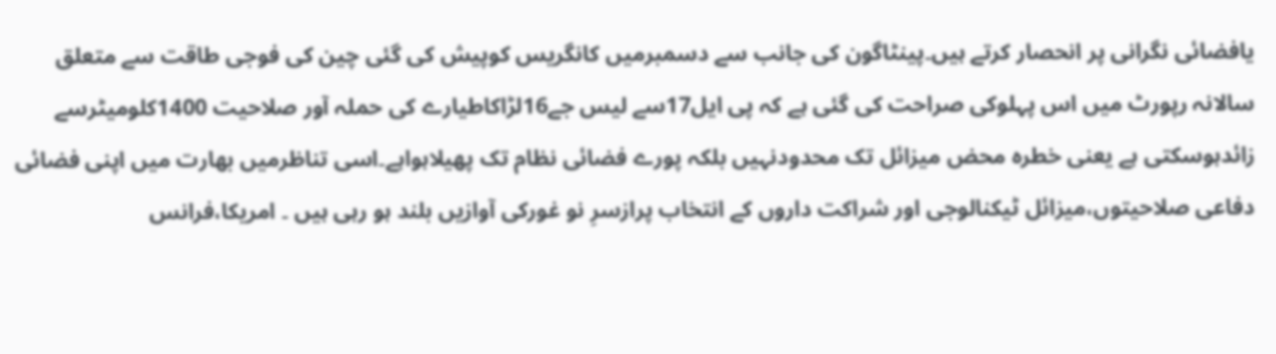یافضائی نگرانی پر انحصار کرتے ہیں۔پینٹاگون کی جانب سے دسمبرمیں کانگریس کوپیش کی گئی چین کی فوجی طاقت سے متعلق سالانہ رپورٹ میں اس پہلوکی صراحت کی گئی ہے کہ پی ایل17سے لیس جے16لڑاکاطیارے کی حملہ آور صلاحیت 1400کلومیٹرسے زائدہوسکتی ہے یعنی خطرہ محض میزائل تک محدودنہیں بلکہ پورے فضائی نظام تک پھیلاہواہے۔اسی تناظرمیں بھارت میں اپنی فضائی دفاعی صلاحیتوں،میزائل ٹیکنالوجی اور شراکت داروں کے انتخاب پرازسرِ نو غورکی آوازیں بلند ہو رہی ہیں ۔ امریکا،فرانس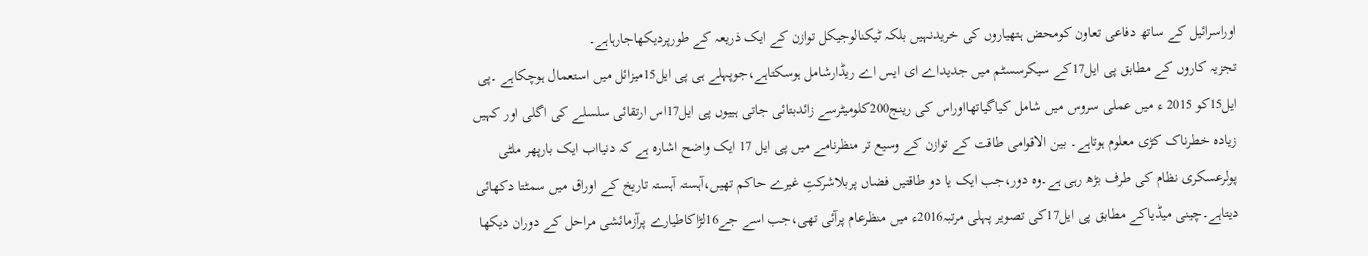اوراسرائیل کے ساتھ دفاعی تعاون کومحض ہتھیاروں کی خریدنہیں بلکہ ٹیکنالوجیکل توازن کے ایک ذریعہ کے طورپردیکھاجارہاہے۔
تجزیہ کاروں کے مطابق پی ایل17کے سیکرسسٹم میں جدیداے ای ایس اے ریڈارشامل ہوسکتاہے،جوپہلے ہی پی ایل15میزائل میں استعمال ہوچکاہے ۔پی ایل15کو 2015 ء میں عملی سروس میں شامل کیاگیاتھااوراس کی رینج200کلومیٹرسے زائدبتائی جاتی ہییوں پی ایل17اس ارتقائی سلسلے کی اگلی اور کہیں زیادہ خطرناک کڑی معلوم ہوتاہے۔ بین الاقوامی طاقت کے توازن کے وسیع تر منظرنامے میں پی ایل 17 ایک واضح اشارہ ہے کہ دنیااب ایک بارپھر ملٹی پولرعسکری نظام کی طرف بڑھ رہی ہے۔وہ دور،جب ایک یا دو طاقتیں فضاں پربلاشرکتِ غیرے حاکم تھیں،آہستہ آہستہ تاریخ کے اوراق میں سمٹتا دکھائی دیتاہے۔چینی میڈیاکے مطابق پی ایل17کی تصویر پہلی مرتبہ2016ء میں منظرعام پرآئی تھی،جب اسے جے16لڑاکاطیارے پرآزمائشی مراحل کے دوران دیکھا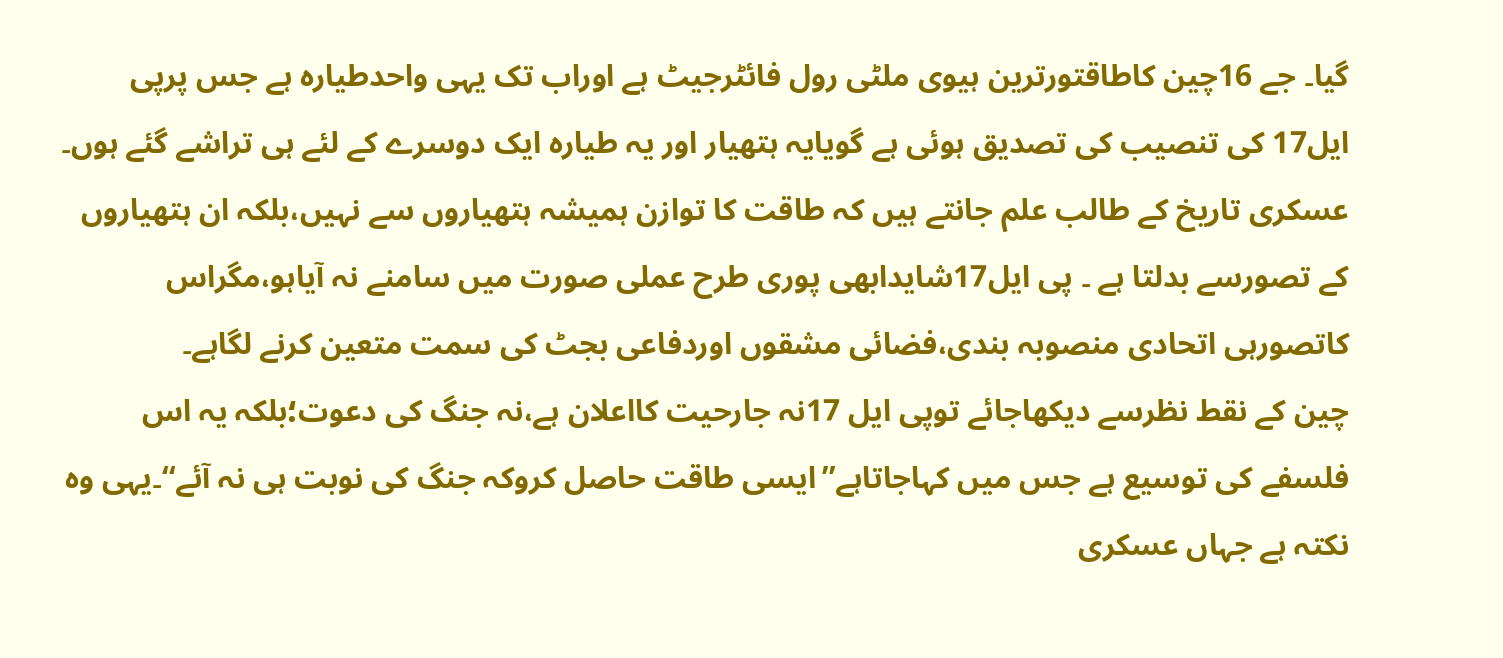گیا۔ جے 16چین کاطاقتورترین ہیوی ملٹی رول فائٹرجیٹ ہے اوراب تک یہی واحدطیارہ ہے جس پرپی ایل17 کی تنصیب کی تصدیق ہوئی ہے گویایہ ہتھیار اور یہ طیارہ ایک دوسرے کے لئے ہی تراشے گئے ہوں۔ عسکری تاریخ کے طالب علم جانتے ہیں کہ طاقت کا توازن ہمیشہ ہتھیاروں سے نہیں،بلکہ ان ہتھیاروں کے تصورسے بدلتا ہے ۔ پی ایل17شایدابھی پوری طرح عملی صورت میں سامنے نہ آیاہو،مگراس کاتصورہی اتحادی منصوبہ بندی،فضائی مشقوں اوردفاعی بجٹ کی سمت متعین کرنے لگاہے۔
چین کے نقط نظرسے دیکھاجائے توپی ایل 17نہ جارحیت کااعلان ہے،نہ جنگ کی دعوت؛بلکہ یہ اس فلسفے کی توسیع ہے جس میں کہاجاتاہے’’ایسی طاقت حاصل کروکہ جنگ کی نوبت ہی نہ آئے‘‘۔یہی وہ نکتہ ہے جہاں عسکری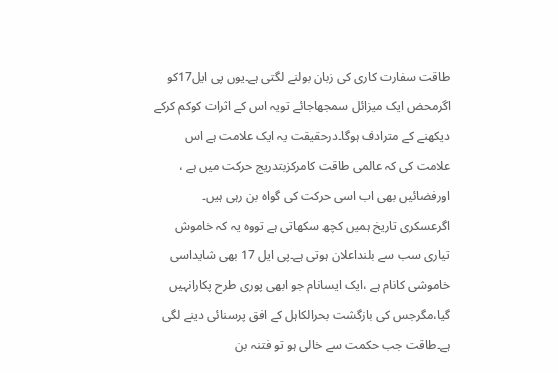طاقت سفارت کاری کی زبان بولنے لگتی ہے۔یوں پی ایل17کو اگرمحض ایک میزائل سمجھاجائے تویہ اس کے اثرات کوکم کرکے دیکھنے کے مترادف ہوگا۔درحقیقت یہ ایک علامت ہے اس علامت کی کہ عالمی طاقت کامرکزبتدریج حرکت میں ہے ، اورفضائیں بھی اب اسی حرکت کی گواہ بن رہی ہیں۔
اگرعسکری تاریخ ہمیں کچھ سکھاتی ہے تووہ یہ کہ خاموش تیاری سب سے بلنداعلان ہوتی ہے۔پی ایل 17 بھی شایداسی خاموشی کانام ہے ،ایک ایسانام جو ابھی پوری طرح پکارانہیں گیا،مگرجس کی بازگشت بحرالکاہل کے افق پرسنائی دینے لگی ہے۔طاقت جب حکمت سے خالی ہو تو فتنہ بن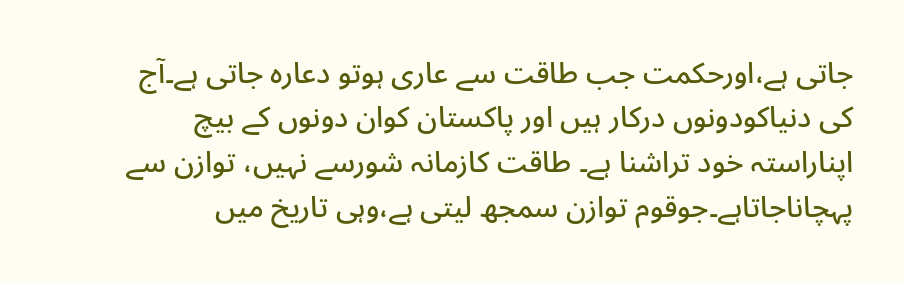جاتی ہے،اورحکمت جب طاقت سے عاری ہوتو دعارہ جاتی ہے۔آج کی دنیاکودونوں درکار ہیں اور پاکستان کوان دونوں کے بیچ اپناراستہ خود تراشنا ہے۔ طاقت کازمانہ شورسے نہیں، توازن سے پہچاناجاتاہے۔جوقوم توازن سمجھ لیتی ہے،وہی تاریخ میں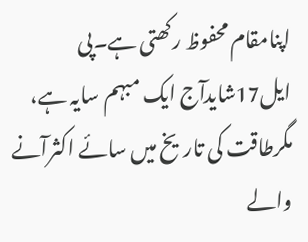اپنامقام محفوظ رکھتی ہے۔پی ایل17شایدآج ایک مبہم سایہ ہے، مگرطاقت کی تاریخ میں سائے اکثرآنے والے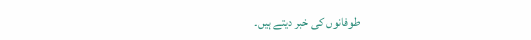طوفانوں کی خبر دیتے ہیں۔